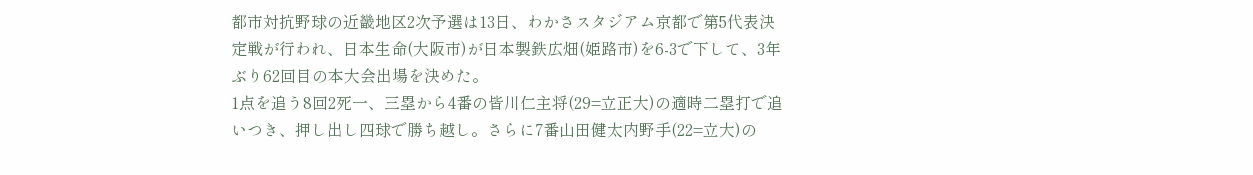都市対抗野球の近畿地区2次予選は13日、わかさスタジアム京都で第5代表決定戦が行われ、日本生命(大阪市)が日本製鉄広畑(姫路市)を6-3で下して、3年ぶり62回目の本大会出場を決めた。
1点を追う8回2死一、三塁から4番の皆川仁主将(29=立正大)の適時二塁打で追いつき、押し出し四球で勝ち越し。さらに7番山田健太内野手(22=立大)の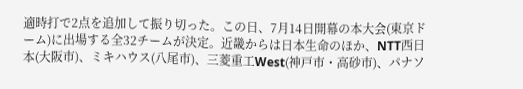適時打で2点を追加して振り切った。この日、7月14日開幕の本大会(東京ドーム)に出場する全32チームが決定。近畿からは日本生命のほか、NTT西日本(大阪市)、ミキハウス(八尾市)、三菱重工West(神戸市・高砂市)、パナソ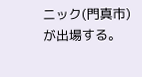ニック(門真市)が出場する。